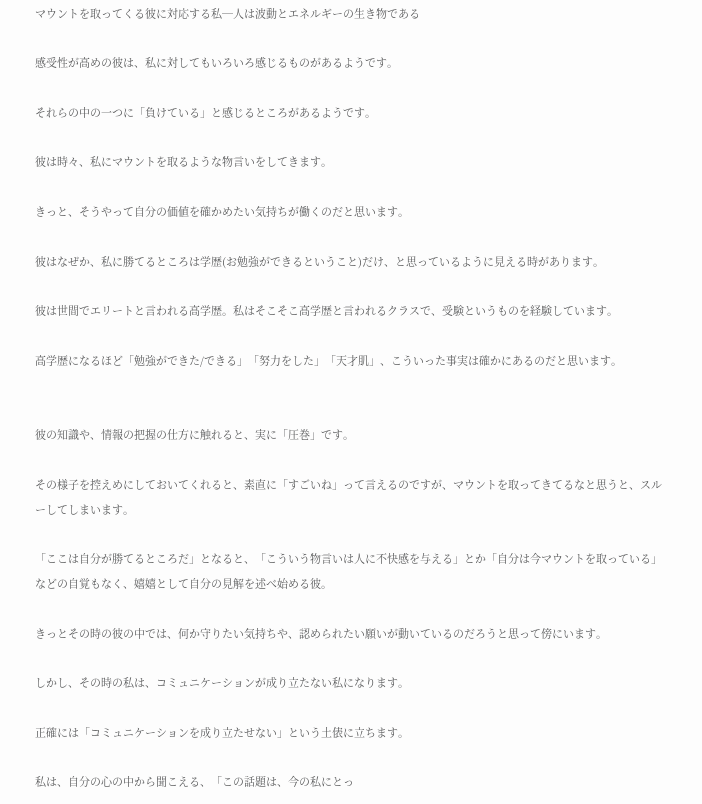マウントを取ってくる彼に対応する私─人は波動とエネルギーの生き物である

感受性が高めの彼は、私に対してもいろいろ感じるものがあるようです。

それらの中の一つに「負けている」と感じるところがあるようです。

彼は時々、私にマウントを取るような物言いをしてきます。

きっと、そうやって自分の価値を確かめたい気持ちが働くのだと思います。

彼はなぜか、私に勝てるところは学歴(お勉強ができるということ)だけ、と思っているように見える時があります。

彼は世間でエリートと言われる高学歴。私はそこそこ高学歴と言われるクラスで、受験というものを経験しています。

高学歴になるほど「勉強ができた/できる」「努力をした」「天才肌」、こういった事実は確かにあるのだと思います。


彼の知識や、情報の把握の仕方に触れると、実に「圧巻」です。

その様子を控えめにしておいてくれると、素直に「すごいね」って言えるのですが、マウントを取ってきてるなと思うと、スルーしてしまいます。

「ここは自分が勝てるところだ」となると、「こういう物言いは人に不快感を与える」とか「自分は今マウントを取っている」などの自覚もなく、嬉嬉として自分の見解を述べ始める彼。

きっとその時の彼の中では、何か守りたい気持ちや、認められたい願いが動いているのだろうと思って傍にいます。

しかし、その時の私は、コミュニケーションが成り立たない私になります。

正確には「コミュニケーションを成り立たせない」という土俵に立ちます。

私は、自分の心の中から聞こえる、「この話題は、今の私にとっ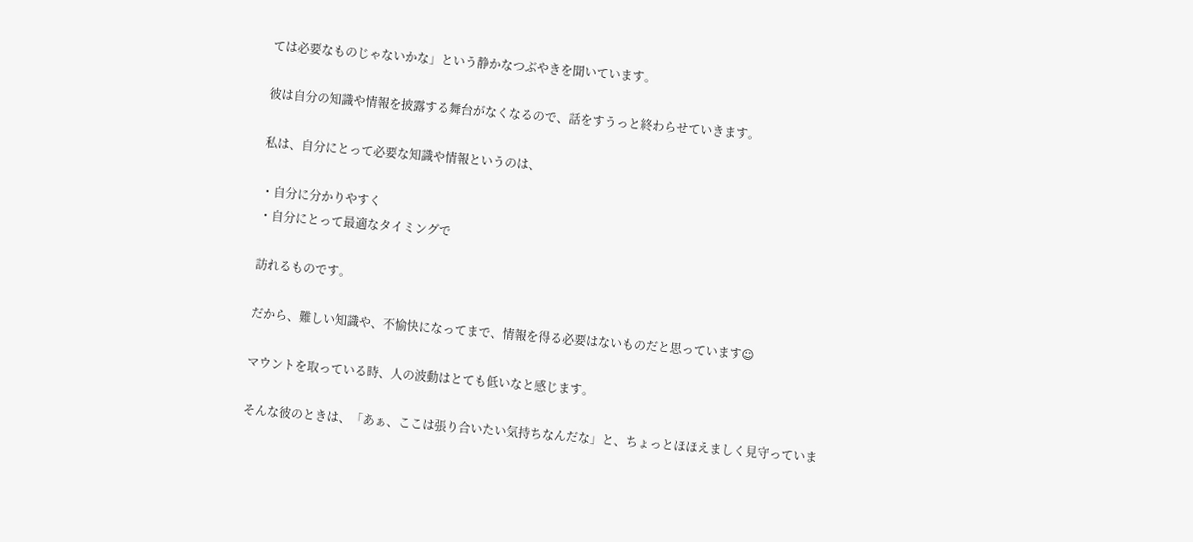ては必要なものじゃないかな」という静かなつぶやきを聞いています。

彼は自分の知識や情報を披露する舞台がなくなるので、話をすうっと終わらせていきます。

私は、自分にとって必要な知識や情報というのは、

・自分に分かりやすく
・自分にとって最適なタイミングで

訪れるものです。

だから、難しい知識や、不愉快になってまで、情報を得る必要はないものだと思っています☺

マウントを取っている時、人の波動はとても低いなと感じます。

そんな彼のときは、「あぁ、ここは張り合いたい気持ちなんだな」と、ちょっとほほえましく見守っていま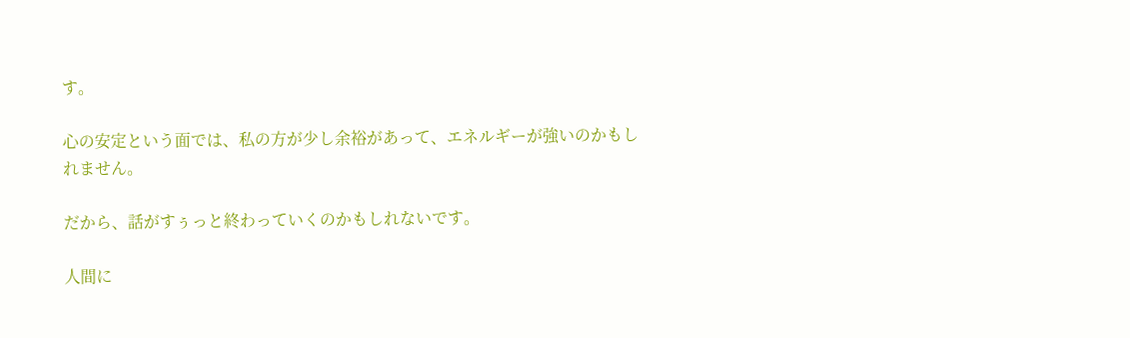す。

心の安定という面では、私の方が少し余裕があって、エネルギーが強いのかもしれません。

だから、話がすぅっと終わっていくのかもしれないです。

人間に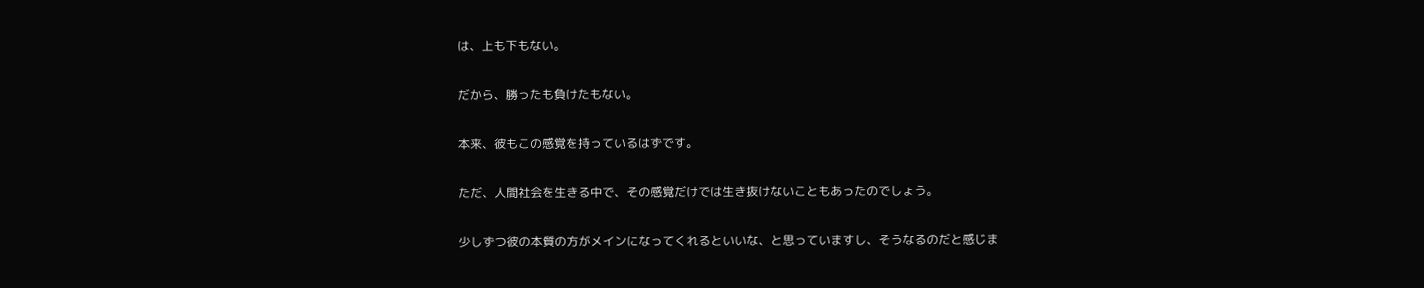は、上も下もない。

だから、勝ったも負けたもない。

本来、彼もこの感覚を持っているはずです。

ただ、人間社会を生きる中で、その感覚だけでは生き抜けないこともあったのでしょう。

少しずつ彼の本質の方がメインになってくれるといいな、と思っていますし、そうなるのだと感じま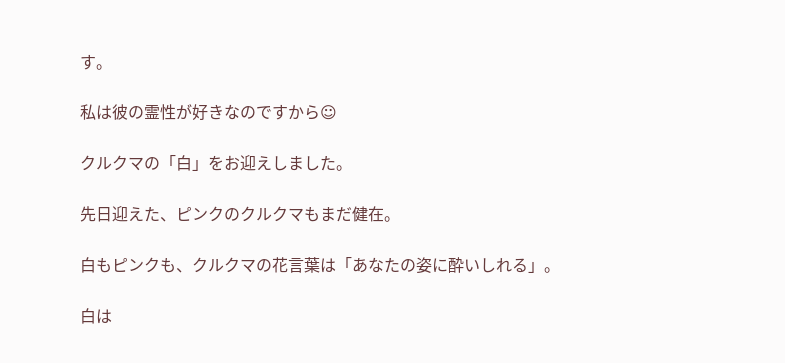す。

私は彼の霊性が好きなのですから☺

クルクマの「白」をお迎えしました。

先日迎えた、ピンクのクルクマもまだ健在。

白もピンクも、クルクマの花言葉は「あなたの姿に酔いしれる」。

白は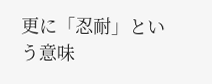更に「忍耐」という意味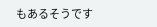もあるそうです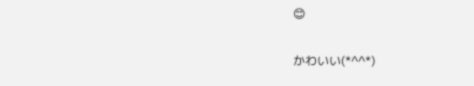😊

かわいい(*^^*)